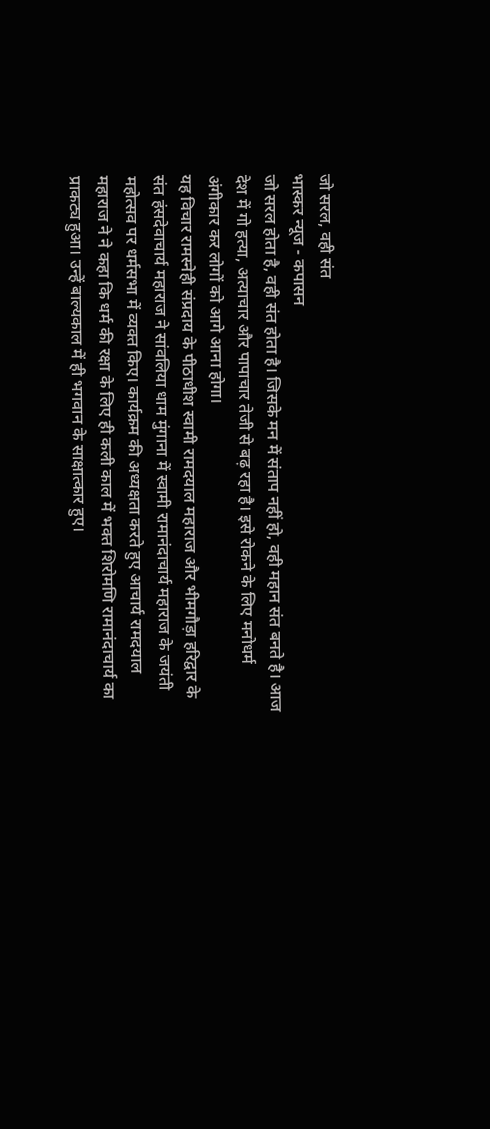जो सरल, वही संत
भास्कर न्यूज - कपासन
जो सरल होता है, वही संत होता है। जिसके मन में संताप नहीं हो, वही महान संत बनते है। आज देश में गो हत्या, अत्याचार और पापाचार तेजी से बढ़ रहा है। इसे रोकने के लिए मनोधर्म अंगीकार कर लोगों को आगे आना होगा।
यह विचार रामस्नेही संप्रदाय के पीठाधीश स्वामी रामदयाल महाराज और भीमगौड़ा हरिद्वार के संत हंसदेवाचार्य महाराज ने सांवलिया धाम मुंगाना में स्वामी रामानंदाचार्य महाराज के जयंती महोत्सव पर धर्मसभा में व्यक्त किए। कार्यक्रम की अध्यक्षता करते हुए आचार्य रामदयाल महाराज ने ने कहा कि धर्म की रक्षा के लिए ही कली काल में भक्त शिरोमणि रामानंदाचार्य का प्राकट्य हुआ। उन्हें बाल्यकाल में ही भगवान के साक्षात्कार हुए।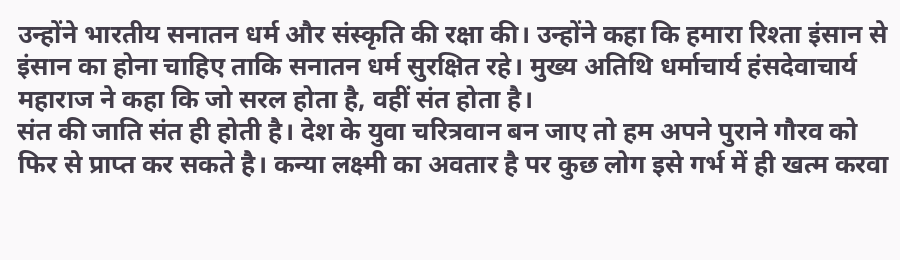उन्होंने भारतीय सनातन धर्म और संस्कृति की रक्षा की। उन्होंने कहा कि हमारा रिश्ता इंसान से इंसान का होना चाहिए ताकि सनातन धर्म सुरक्षित रहे। मुख्य अतिथि धर्माचार्य हंसदेवाचार्य महाराज ने कहा कि जो सरल होता है, वहीं संत होता है।
संत की जाति संत ही होती है। देश के युवा चरित्रवान बन जाए तो हम अपने पुराने गौरव को फिर से प्राप्त कर सकते है। कन्या लक्ष्मी का अवतार है पर कुछ लोग इसे गर्भ में ही खत्म करवा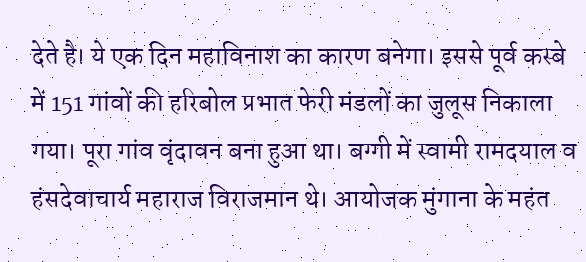देते है। ये एक दिन महाविनाश का कारण बनेगा। इससे पूर्व कस्बे में 151 गांवों की हरिबोल प्रभात फेरी मंडलों का जुलूस निकाला गया। पूरा गांव वृंदावन बना हुआ था। बग्गी में स्वामी रामदयाल व हंसदेवाचार्य महाराज विराजमान थे। आयोजक मुंगाना के महंत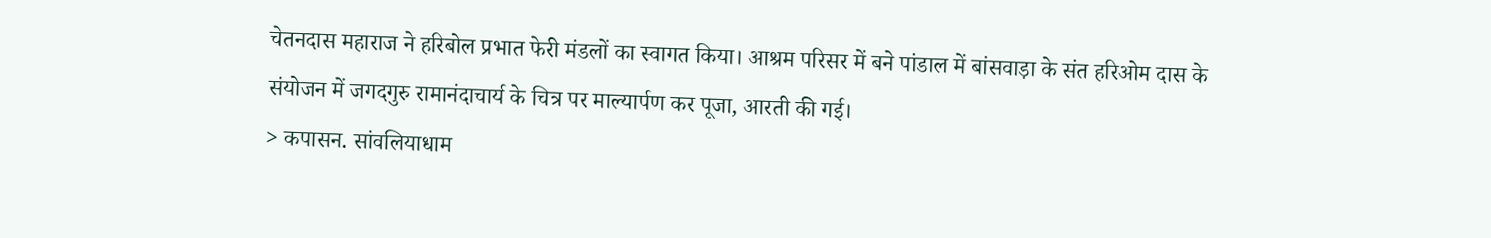चेतनदास महाराज ने हरिबोल प्रभात फेरी मंडलों का स्वागत किया। आश्रम परिसर में बने पांडाल में बांसवाड़ा के संत हरिओम दास के संयोजन में जगदगुरु रामानंदाचार्य के चित्र पर माल्यार्पण कर पूजा, आरती की गई।
> कपासन. सांवलियाधाम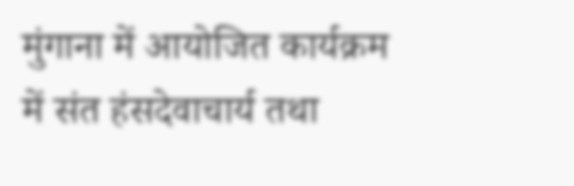मुंगाना में आयोजित कार्यक्रम में संत हंसदेवाचार्य तथा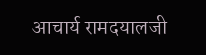आचार्य रामदयालजी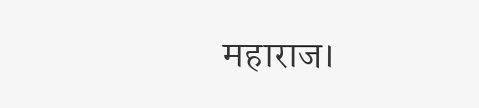महाराज।